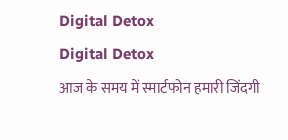Digital Detox
Digital Detox
आज के समय में स्मार्टफोन हमारी जिंदगी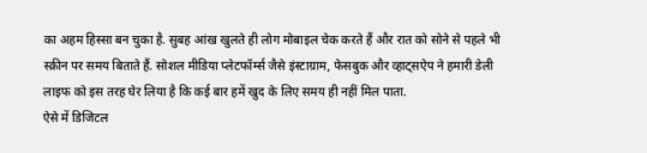का अहम हिस्सा बन चुका है. सुबह आंख खुलते ही लोग मोबाइल चेक करते हैं और रात को सोने से पहले भी स्क्रीन पर समय बिताते हैं. सोशल मीडिया प्लेटफॉर्म्स जैसे इंस्टाग्राम, फेसबुक और व्हाट्सऐप ने हमारी डेली लाइफ को इस तरह घेर लिया है कि कई बार हमें खुद के लिए समय ही नहीं मिल पाता.
ऐसे में डिजिटल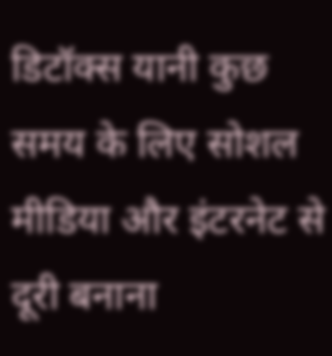डिटॉक्स यानी कुछ समय के लिए सोशल मीडिया और इंटरनेट से दूरी बनाना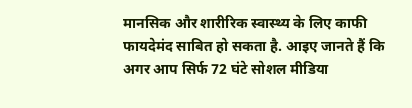मानसिक और शारीरिक स्वास्थ्य के लिए काफी फायदेमंद साबित हो सकता है. आइए जानते हैं कि अगर आप सिर्फ 72 घंटे सोशल मीडिया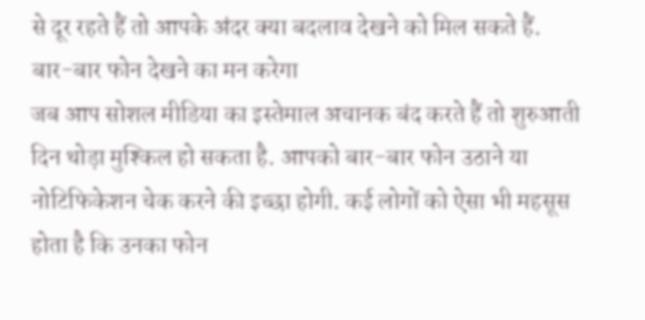से दूर रहते हैं तो आपके अंदर क्या बदलाव देखने को मिल सकते हैं.
बार-बार फोन देखने का मन करेगा
जब आप सोशल मीडिया का इस्तेमाल अचानक बंद करते हैं तो शुरुआती दिन थोड़ा मुश्किल हो सकता है. आपको बार-बार फोन उठाने या नोटिफिकेशन चेक करने की इच्छा होगी. कई लोगों को ऐसा भी महसूस होता है कि उनका फोन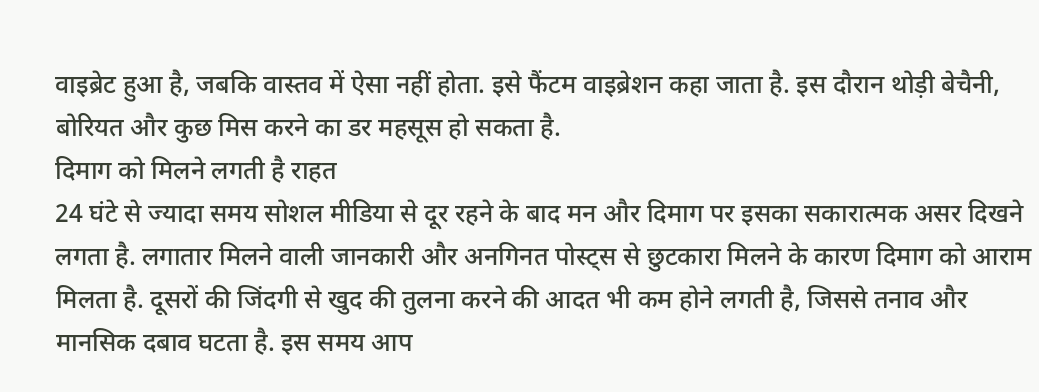वाइब्रेट हुआ है, जबकि वास्तव में ऐसा नहीं होता. इसे फैंटम वाइब्रेशन कहा जाता है. इस दौरान थोड़ी बेचैनी, बोरियत और कुछ मिस करने का डर महसूस हो सकता है.
दिमाग को मिलने लगती है राहत
24 घंटे से ज्यादा समय सोशल मीडिया से दूर रहने के बाद मन और दिमाग पर इसका सकारात्मक असर दिखने लगता है. लगातार मिलने वाली जानकारी और अनगिनत पोस्ट्स से छुटकारा मिलने के कारण दिमाग को आराम मिलता है. दूसरों की जिंदगी से खुद की तुलना करने की आदत भी कम होने लगती है, जिससे तनाव और मानसिक दबाव घटता है. इस समय आप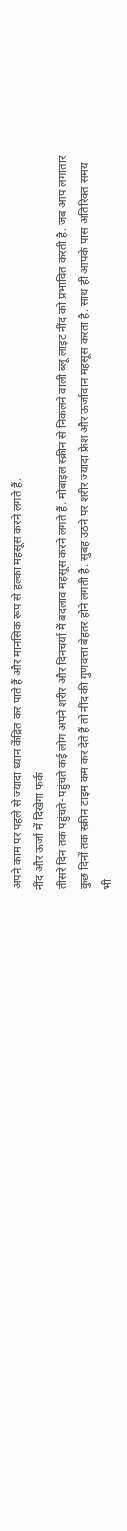अपने काम पर पहले से ज्यादा ध्यान केंद्रित कर पाते हैं और मानसिक रूप से हल्का महसूस करने लगते हैं.
नींद और ऊर्जा में दिखेगा फर्क
तीसरे दिन तक पहुंचते-पहुंचते कई लोग अपने शरीर और दिनचर्या में बदलाव महसूस करने लगते हैं. मोबाइल स्क्रीन से निकलने वाली ब्लू लाइट नींद को प्रभावित करती है. जब आप लगातार कुछ दिनों तक स्क्रीन टाइम कम कर देते हैं तो नींद की गुणवत्ता बेहतर होने लगती है. सुबह उठने पर शरीर ज्यादा फ्रेश और ऊर्जावान महसूस करता है. साथ ही आपके पास अतिरिक्त समय भी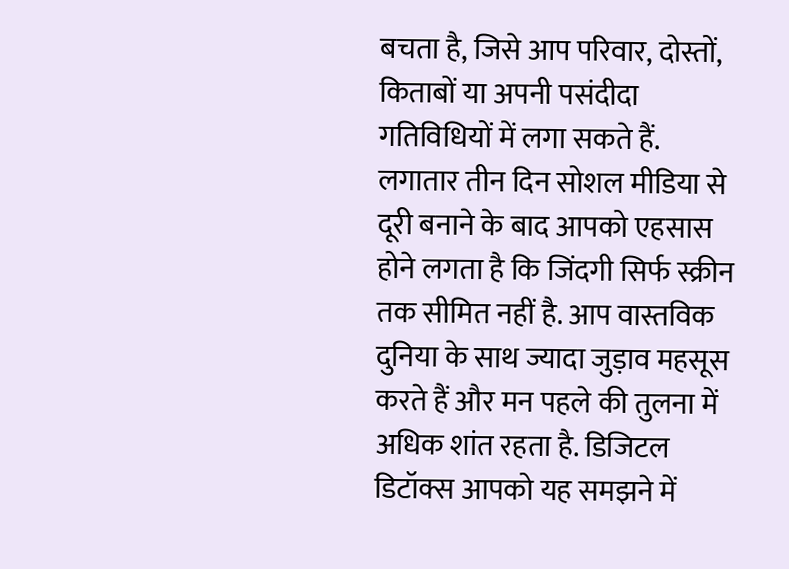बचता है, जिसे आप परिवार, दोस्तों, किताबों या अपनी पसंदीदा गतिविधियों में लगा सकते हैं.
लगातार तीन दिन सोशल मीडिया से दूरी बनाने के बाद आपको एहसास होने लगता है कि जिंदगी सिर्फ स्क्रीन तक सीमित नहीं है. आप वास्तविक दुनिया के साथ ज्यादा जुड़ाव महसूस करते हैं और मन पहले की तुलना में अधिक शांत रहता है. डिजिटल डिटॉक्स आपको यह समझने में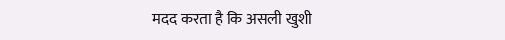मदद करता है कि असली खुशी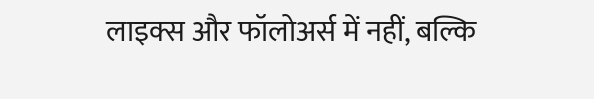लाइक्स और फॉलोअर्स में नहीं, बल्कि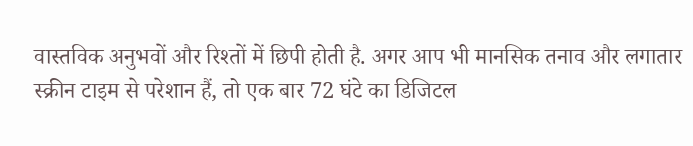वास्तविक अनुभवों और रिश्तों में छिपी होती है. अगर आप भी मानसिक तनाव और लगातार स्क्रीन टाइम से परेशान हैं, तो एक बार 72 घंटे का डिजिटल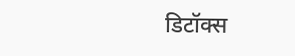डिटॉक्स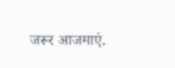जरूर आजमाएं.